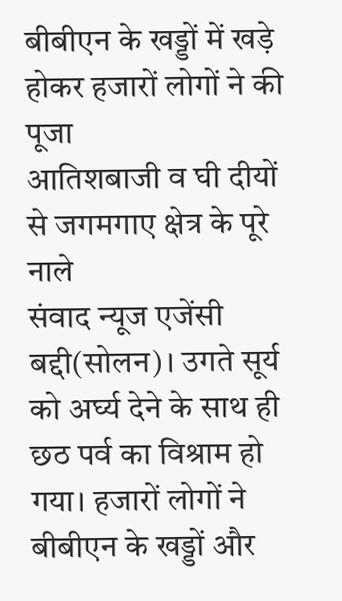बीबीएन के खड्डों में खड़े होकर हजारों लोगों ने की पूजा
आतिशबाजी व घी दीयों से जगमगाए क्षेत्र के पूरे नाले
संवाद न्यूज एजेंसी
बद्दी(सोलन)। उगते सूर्य को अर्घ्य देने के साथ ही छठ पर्व का विश्राम हो गया। हजारों लोगों ने बीबीएन के खड्डों और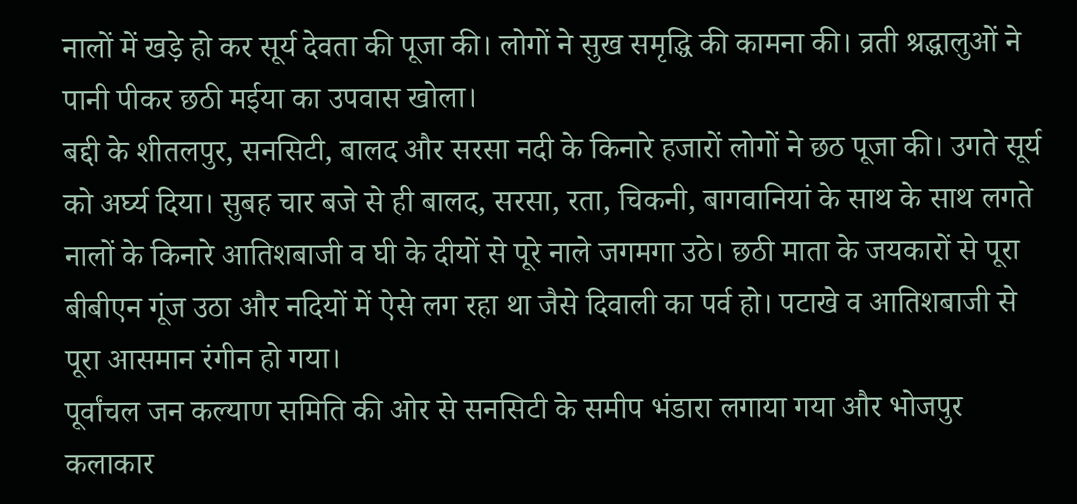नालों में खड़े हो कर सूर्य देवता की पूजा की। लोगों ने सुख समृद्धि की कामना की। व्रती श्रद्धालुओं ने पानी पीकर छठी मईया का उपवास खोला।
बद्दी के शीतलपुर, सनसिटी, बालद और सरसा नदी के किनारे हजारों लोगों ने छठ पूजा की। उगते सूर्य को अर्घ्य दिया। सुबह चार बजे से ही बालद, सरसा, रता, चिकनी, बागवानियां के साथ के साथ लगते नालों के किनारे आतिशबाजी व घी के दीयों से पूरे नाले जगमगा उठे। छठी माता के जयकारों से पूरा बीबीएन गूंज उठा और नदियों में ऐसे लग रहा था जैसे दिवाली का पर्व हो। पटाखे व आतिशबाजी से पूरा आसमान रंगीन हो गया।
पूर्वांचल जन कल्याण समिति की ओर से सनसिटी के समीप भंडारा लगाया गया और भोजपुर कलाकार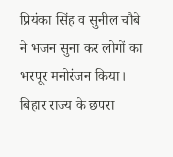प्रियंका सिंह व सुनील चौबे ने भजन सुना कर लोगों का भरपूर मनोरंजन किया। बिहार राज्य के छपरा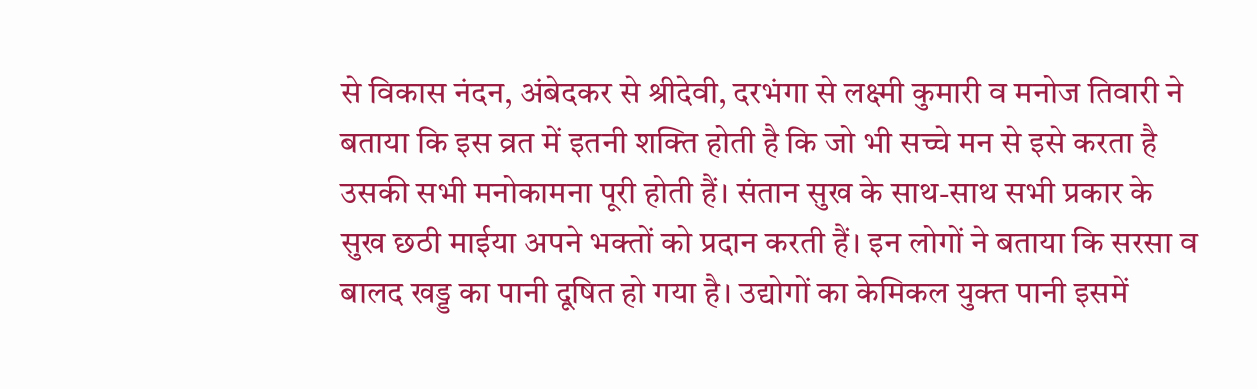से विकास नंदन, अंबेदकर से श्रीदेवी, दरभंगा से लक्ष्मी कुमारी व मनोज तिवारी ने बताया कि इस व्रत में इतनी शक्ति होती है कि जो भी सच्चे मन से इसे करता है उसकी सभी मनोकामना पूरी होती हैं। संतान सुख के साथ-साथ सभी प्रकार के सुख छठी माईया अपने भक्तों को प्रदान करती हैं। इन लोगों ने बताया कि सरसा व बालद खड्ड का पानी दूषित हो गया है। उद्योगों का केमिकल युक्त पानी इसमें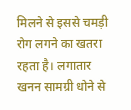मिलने से इससे चमड़ी रोग लगने का खतरा रहता है। लगातार खनन सामग्री धोने से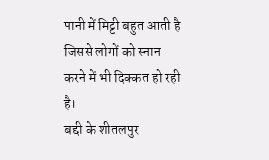पानी में मिट्टी बहुत आती है जिससे लोगों को स्नान करने में भी दिक्कत हो रही है।
बद्दी के शीतलपुर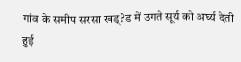गांव के समीप सरसा खड्?ड में उगते सूर्य को अर्घ्य देती हुई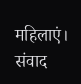महिलाएं। संवाद